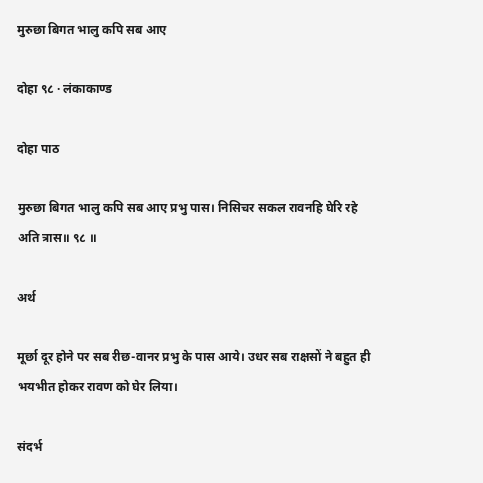मुरुछा बिगत भालु कपि सब आए

दोहा ९८ · लंकाकाण्ड

दोहा पाठ

मुरुछा बिगत भालु कपि सब आए प्रभु पास। निसिचर सकल रावनहि घेरि रहे अति त्रास॥ ९८ ॥

अर्थ

मूर्छा दूर होने पर सब रीछ-वानर प्रभु के पास आये। उधर सब राक्षसों ने बहुत ही भयभीत होकर रावण को घेर लिया।

संदर्भ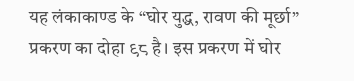यह लंकाकाण्ड के “घोर युद्ध, रावण की मूर्छा” प्रकरण का दोहा ९८ है। इस प्रकरण में घोर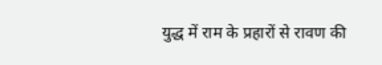युद्ध में राम के प्रहारों से रावण की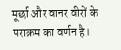मूर्छा और वानर वीरों के पराक्रम का वर्णन है।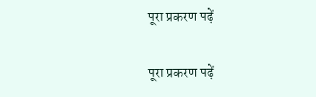पूरा प्रकरण पढ़ें

पूरा प्रकरण पढ़ें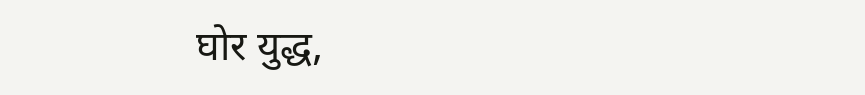घोर युद्ध,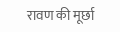रावण की मूर्छा